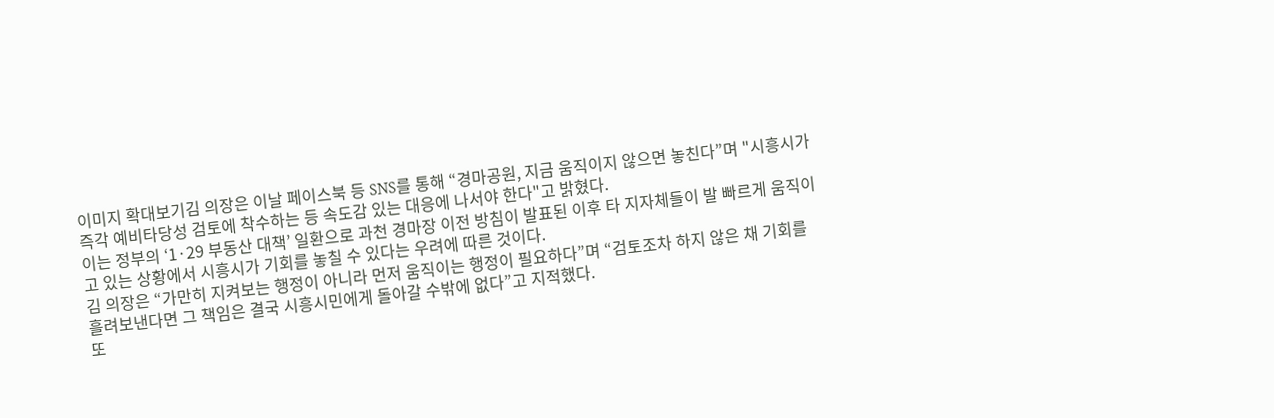이미지 확대보기김 의장은 이날 페이스북 등 SNS를 통해 “경마공원, 지금 움직이지 않으면 놓친다”며 "시흥시가 즉각 예비타당성 검토에 착수하는 등 속도감 있는 대응에 나서야 한다"고 밝혔다.
이는 정부의 ‘1·29 부동산 대책’ 일환으로 과천 경마장 이전 방침이 발표된 이후 타 지자체들이 발 빠르게 움직이고 있는 상황에서 시흥시가 기회를 놓칠 수 있다는 우려에 따른 것이다.
김 의장은 “가만히 지켜보는 행정이 아니라 먼저 움직이는 행정이 필요하다”며 “검토조차 하지 않은 채 기회를 흘려보낸다면 그 책임은 결국 시흥시민에게 돌아갈 수밖에 없다”고 지적했다.
또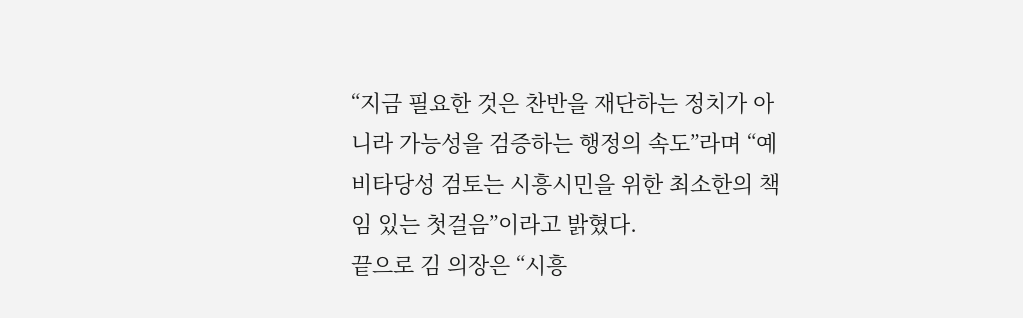“지금 필요한 것은 찬반을 재단하는 정치가 아니라 가능성을 검증하는 행정의 속도”라며 “예비타당성 검토는 시흥시민을 위한 최소한의 책임 있는 첫걸음”이라고 밝혔다.
끝으로 김 의장은 “시흥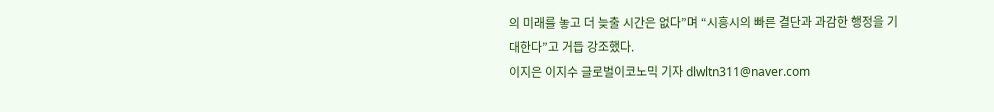의 미래를 놓고 더 늦출 시간은 없다”며 “시흥시의 빠른 결단과 과감한 행정을 기대한다”고 거듭 강조했다.
이지은 이지수 글로벌이코노믹 기자 dlwltn311@naver.com